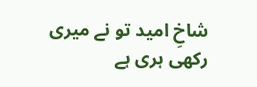شاخِ امید تو نے میری رکھی ہری ہے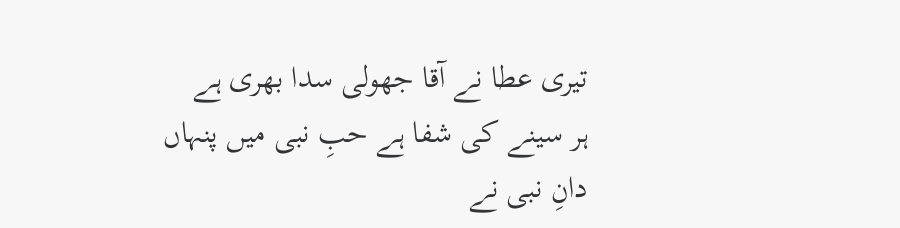تیری عطا نے آقا جھولی سدا بھری ہے
ہر سینے کی شفا ہے حبِ نبی میں پنہاں
دانِ نبی نے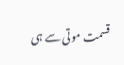قسمت موتی سے ہی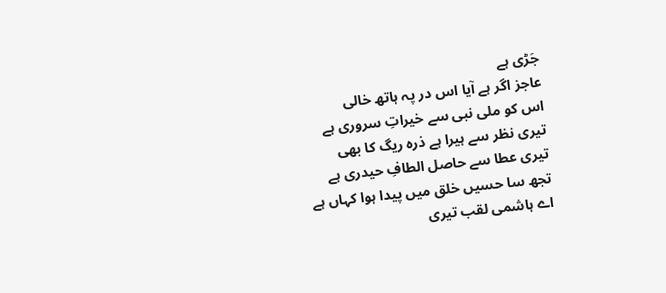جَڑی ہے
عاجز اگر ہے آیا اس در پہ ہاتھ خالی
اس کو ملی نبی سے خیراتِ سروری ہے
تیری نظر سے ہیرا ہے ذرہ ریگ کا بھی
تیری عطا سے حاصل الطافِ حیدری ہے
تجھ سا حسیں خلق میں پیدا ہوا کہاں ہے
اے ہاشمی لقب تیری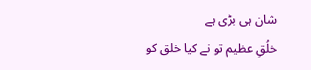شان ہی بڑی ہے
خلُقِ عظیم تو نے کیا خلق کو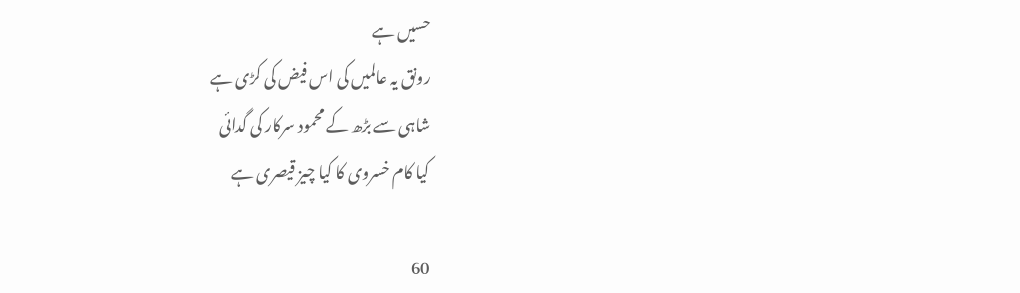حسیں ہے
رونق یہ عالمیں کی اس فیض کی کڑی ہے
شاہی سے بڑھ کے محمود سرکار کی گدائی
کیا کام خسروی کا کیا چیز قیصری ہے

60